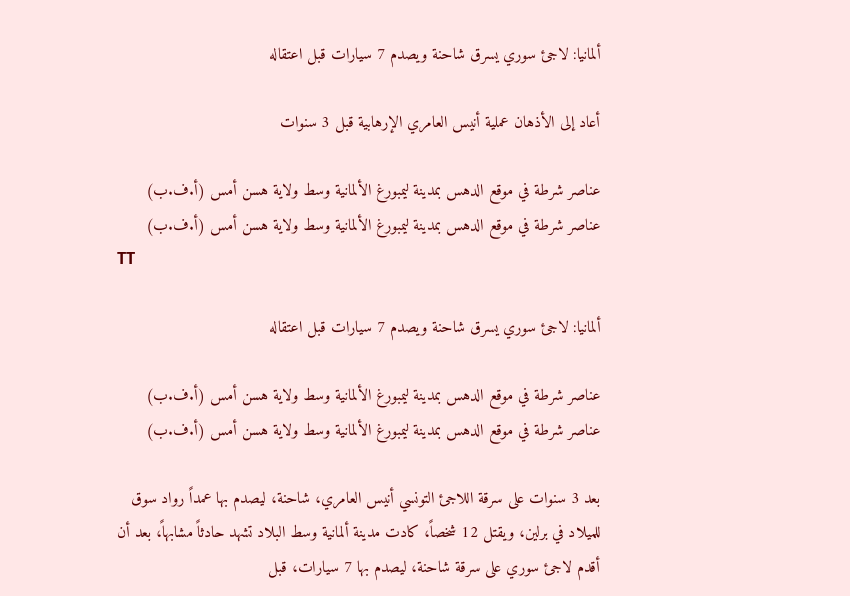ألمانيا: لاجئ سوري يسرق شاحنة ويصدم 7 سيارات قبل اعتقاله

أعاد إلى الأذهان عملية أنيس العامري الإرهابية قبل 3 سنوات

عناصر شرطة في موقع الدهس بمدينة ليمبورغ الألمانية وسط ولاية هسن أمس (أ.ف.ب)
عناصر شرطة في موقع الدهس بمدينة ليمبورغ الألمانية وسط ولاية هسن أمس (أ.ف.ب)
TT

ألمانيا: لاجئ سوري يسرق شاحنة ويصدم 7 سيارات قبل اعتقاله

عناصر شرطة في موقع الدهس بمدينة ليمبورغ الألمانية وسط ولاية هسن أمس (أ.ف.ب)
عناصر شرطة في موقع الدهس بمدينة ليمبورغ الألمانية وسط ولاية هسن أمس (أ.ف.ب)

بعد 3 سنوات على سرقة اللاجئ التونسي أنيس العامري، شاحنة، ليصدم بها عمداً رواد سوق للميلاد في برلين، ويقتل 12 شخصاً، كادت مدينة ألمانية وسط البلاد تشهد حادثاً مشابهاً، بعد أن أقدم لاجئ سوري على سرقة شاحنة، ليصدم بها 7 سيارات، قبل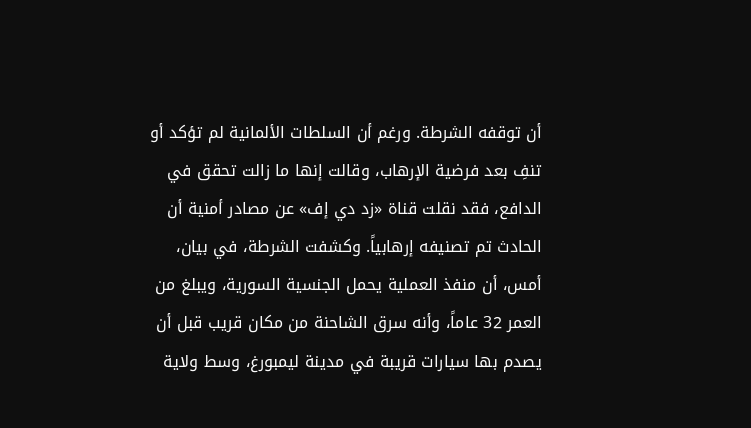أن توقفه الشرطة. ورغم أن السلطات الألمانية لم تؤكد أو تنفِ بعد فرضية الإرهاب، وقالت إنها ما زالت تحقق في الدافع، فقد نقلت قناة «زد دي إف» عن مصادر أمنية أن الحادث تم تصنيفه إرهابياً. وكشفت الشرطة، في بيان، أمس، أن منفذ العملية يحمل الجنسية السورية، ويبلغ من العمر 32 عاماً، وأنه سرق الشاحنة من مكان قريب قبل أن يصدم بها سيارات قريبة في مدينة ليمبورغ، وسط ولاية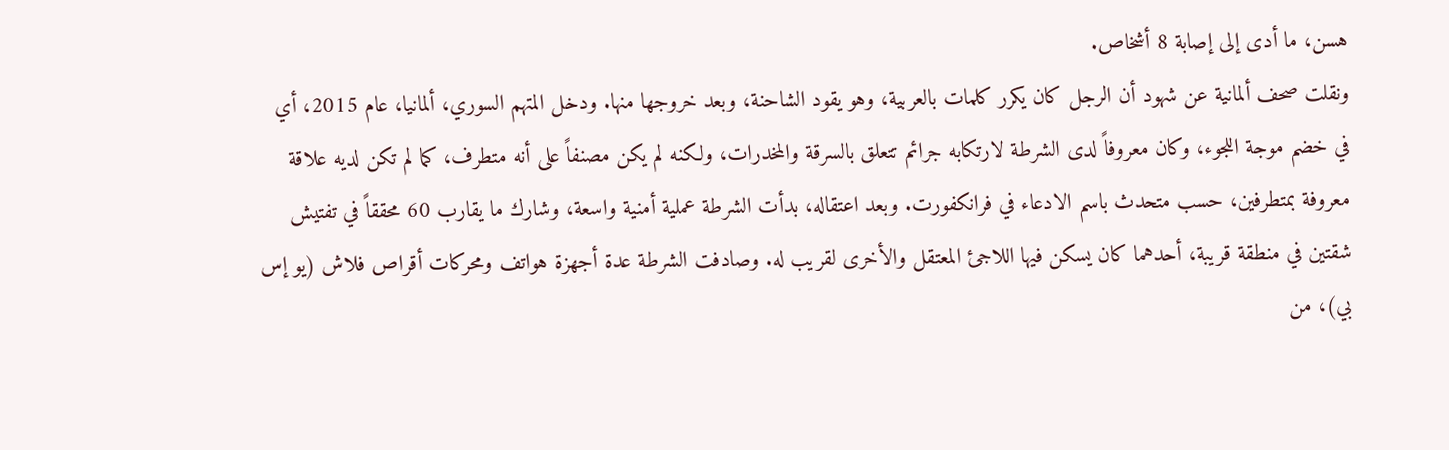هسن، ما أدى إلى إصابة 8 أشخاص.
ونقلت صحف ألمانية عن شهود أن الرجل كان يكرر كلمات بالعربية، وهو يقود الشاحنة، وبعد خروجها منها. ودخل المتهم السوري، ألمانيا، عام 2015، أي في خضم موجة اللجوء، وكان معروفاً لدى الشرطة لارتكابه جرائم تتعلق بالسرقة والمخدرات، ولكنه لم يكن مصنفاً على أنه متطرف، كما لم تكن لديه علاقة معروفة بمتطرفين، حسب متحدث باسم الادعاء في فرانكفورت. وبعد اعتقاله، بدأت الشرطة عملية أمنية واسعة، وشارك ما يقارب 60 محققاً في تفتيش شقتين في منطقة قريبة، أحدهما كان يسكن فيها اللاجئ المعتقل والأخرى لقريب له. وصادفت الشرطة عدة أجهزة هواتف ومحركات أقراص فلاش (يو إس بي)، من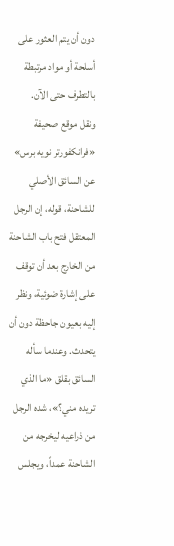دون أن يتم العثور على أسلحة أو مواد مرتبطة بالتطرف حتى الآن.
ونقل موقع صحيفة «فرانكفورتر نويه برس» عن السائق الأصلي للشاحنة، قوله، إن الرجل المعتقل فتح باب الشاحنة من الخارج بعد أن توقف على إشارة ضوئية، ونظر إليه بعيون جاحظة دون أن يتحدث. وعندما سأله السائق بقلق «ما الذي تريده مني؟»، شده الرجل من ذراعيه ليخرجه من الشاحنة عمداً، ويجلس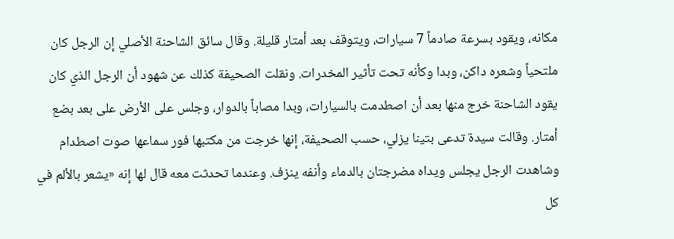مكانه، ويقود بسرعة صادماً 7 سيارات، ويتوقف بعد أمتار قليلة. وقال سائق الشاحنة الأصلي إن الرجل كان ملتحياً وشعره داكن، وبدا وكأنه تحت تأثير المخدرات. ونقلت الصحيفة كذلك عن شهود أن الرجل الذي كان يقود الشاحنة خرج منها بعد أن اصطدمت بالسيارات، وبدا مصاباً بالدوار، وجلس على الأرض على بعد بضع أمتار. وقالت سيدة تدعى بتينا يزلي، حسب الصحيفة، إنها خرجت من مكتبها فور سماعها صوت اصطدام وشاهدت الرجل يجلس ويداه مضرجتان بالدماء وأنفه ينزف. وعندما تحدثت معه قال لها إنه «يشعر بالألم في كل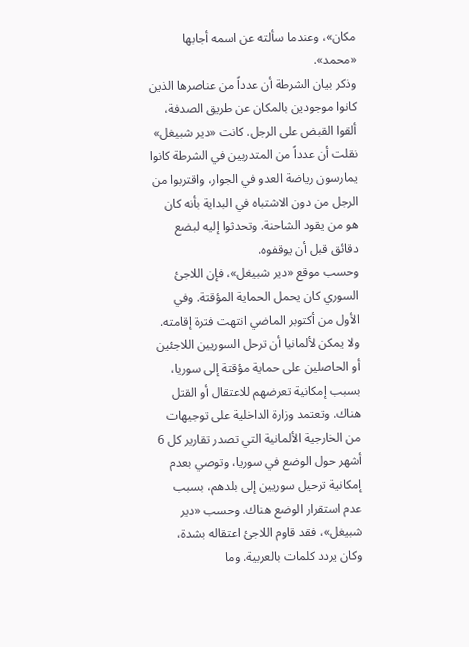مكان»، وعندما سألته عن اسمه أجابها «محمد».
وذكر بيان الشرطة أن عدداً من عناصرها الذين كانوا موجودين بالمكان عن طريق الصدفة، ألقوا القبض على الرجل. كانت «دير شبيغل» نقلت أن عدداً من المتدربين في الشرطة كانوا يمارسون رياضة العدو في الجوار، واقتربوا من الرجل من دون الاشتباه في البداية بأنه كان هو من يقود الشاحنة. وتحدثوا إليه لبضع دقائق قبل أن يوقفوه.
وحسب موقع «دير شبيغل»، فإن اللاجئ السوري كان يحمل الحماية المؤقتة. وفي الأول من أكتوبر الماضي انتهت فترة إقامته. ولا يمكن لألمانيا أن ترحل السوريين اللاجئين أو الحاصلين على حماية مؤقتة إلى سوريا، بسبب إمكانية تعرضهم للاعتقال أو القتل هناك. وتعتمد وزارة الداخلية على توجيهات من الخارجية الألمانية التي تصدر تقارير كل 6 أشهر حول الوضع في سوريا، وتوصي بعدم إمكانية ترحيل سوريين إلى بلدهم، بسبب عدم استقرار الوضع هناك. وحسب «دير شبيغل»، فقد قاوم اللاجئ اعتقاله بشدة، وكان يردد كلمات بالعربية. وما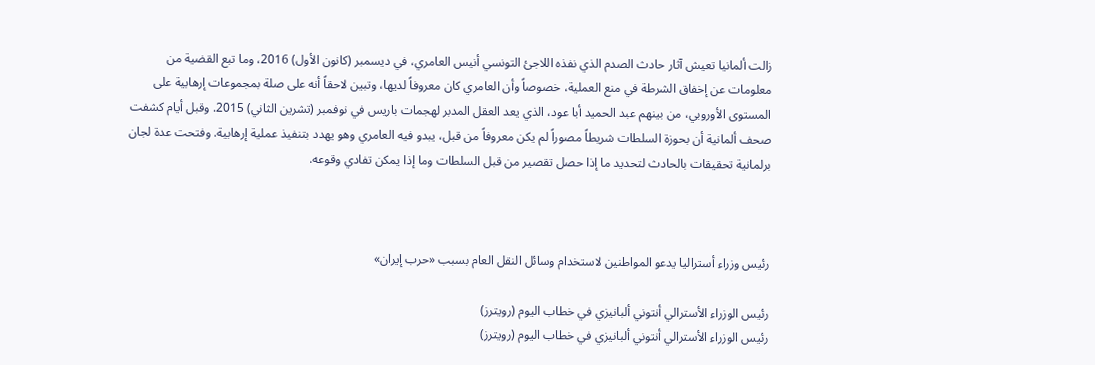زالت ألمانيا تعيش آثار حادث الصدم الذي نفذه اللاجئ التونسي أنيس العامري، في ديسمبر (كانون الأول) 2016، وما تبع القضية من معلومات عن إخفاق الشرطة في منع العملية، خصوصاً وأن العامري كان معروفاً لديها، وتبين لاحقاً أنه على صلة بمجموعات إرهابية على المستوى الأوروبي، من بينهم عبد الحميد أبا عود، الذي يعد العقل المدبر لهجمات باريس في نوفمبر (تشرين الثاني) 2015. وقبل أيام كشفت صحف ألمانية أن بحوزة السلطات شريطاً مصوراً لم يكن معروفاً من قبل، يبدو فيه العامري وهو يهدد بتنفيذ عملية إرهابية. وفتحت عدة لجان برلمانية تحقيقات بالحادث لتحديد ما إذا حصل تقصير من قبل السلطات وما إذا يمكن تفادي وقوعه.



رئيس وزراء أستراليا يدعو المواطنين لاستخدام وسائل النقل العام بسبب «حرب إيران»

رئيس الوزراء الأسترالي أنتوني ألبانيزي في خطاب اليوم (رويترز)
رئيس الوزراء الأسترالي أنتوني ألبانيزي في خطاب اليوم (رويترز)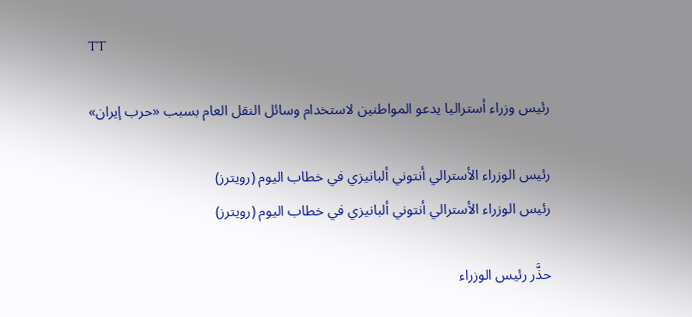TT

رئيس وزراء أستراليا يدعو المواطنين لاستخدام وسائل النقل العام بسبب «حرب إيران»

رئيس الوزراء الأسترالي أنتوني ألبانيزي في خطاب اليوم (رويترز)
رئيس الوزراء الأسترالي أنتوني ألبانيزي في خطاب اليوم (رويترز)

حذَّر رئيس الوزراء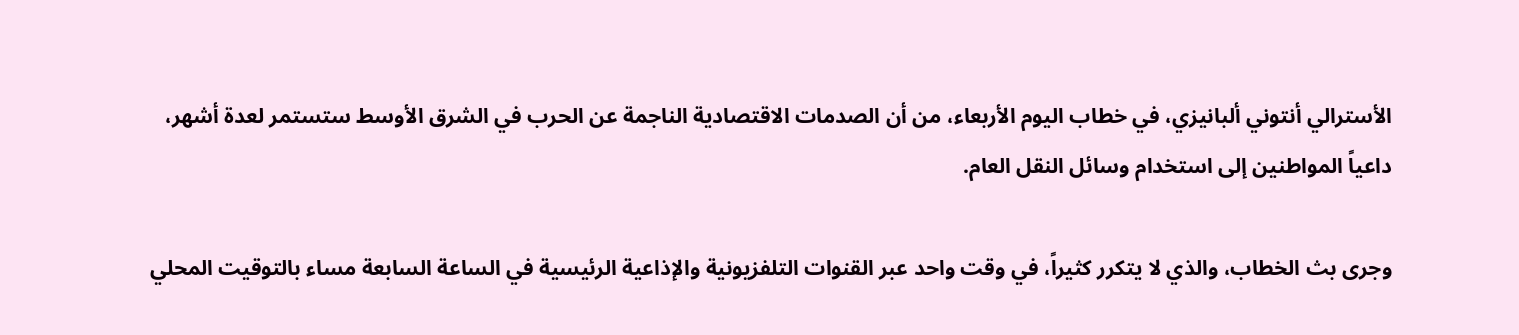الأسترالي أنتوني ألبانيزي، في خطاب اليوم الأربعاء، من أن الصدمات الاقتصادية الناجمة عن الحرب في الشرق الأوسط ستستمر لعدة أشهر، داعياً المواطنين إلى استخدام وسائل النقل العام.

وجرى بث الخطاب، والذي لا يتكرر كثيراً، في وقت واحد عبر القنوات التلفزيونية والإذاعية الرئيسية في الساعة السابعة مساء بالتوقيت المحلي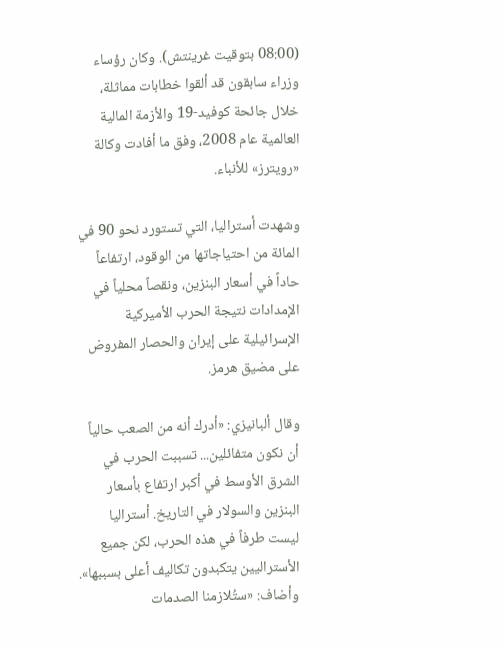(08:00 بتوقيت غرينتش). وكان رؤساء وزراء سابقون قد ألقوا خطابات مماثلة، خلال جائحة كوفيد-19 والأزمة المالية العالمية عام 2008، وفق ما أفادت وكالة «رويترز» للأنباء.

وشهدت أستراليا، التي تستورد نحو 90 في المائة من احتياجاتها من الوقود، ارتفاعاً حاداً في أسعار البنزين، ونقصاً محلياً في الإمدادات نتيجة الحرب الأميركية الإسرائيلية على إيران والحصار المفروض على مضيق هرمز.

وقال ألبانيزي: «أدرك أنه من الصعب حالياً أن نكون متفائلين... تسببت الحرب في الشرق الأوسط في أكبر ارتفاع بأسعار البنزين والسولار في التاريخ. أستراليا ليست طرفاً في هذه الحرب، لكن جميع الأستراليين يتكبدون تكاليف أعلى بسببها». وأضاف: «ستُلازمنا الصدمات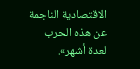الاقتصادية الناجمة عن هذه الحرب لعدة أشهر».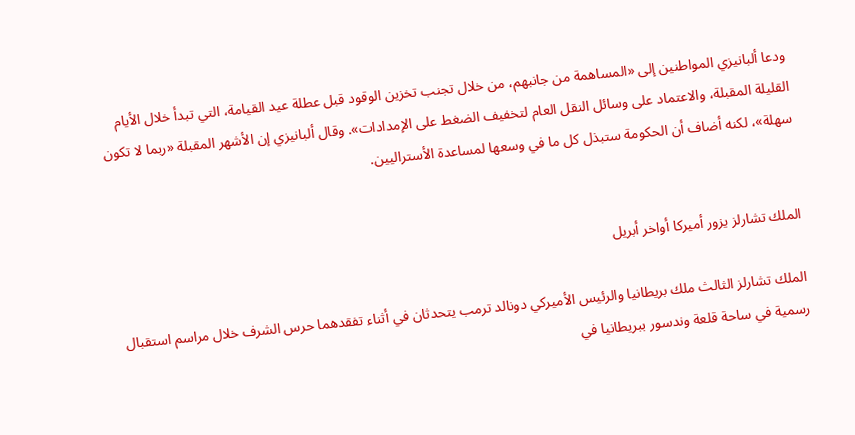ودعا ألبانيزي المواطنين إلى «المساهمة من جانبهم، من خلال تجنب تخزين الوقود قبل عطلة عيد القيامة، التي تبدأ خلال الأيام القليلة المقبلة، والاعتماد على وسائل النقل العام لتخفيف الضغط على الإمدادات». وقال ألبانيزي إن الأشهر المقبلة «ربما لا تكون سهلة»، لكنه أضاف أن الحكومة ستبذل كل ما في وسعها لمساعدة الأستراليين.


الملك تشارلز يزور أميركا أواخر أبريل

الملك تشارلز الثالث ملك بريطانيا والرئيس الأميركي دونالد ترمب يتحدثان في أثناء تفقدهما حرس الشرف خلال مراسم استقبال رسمية في ساحة قلعة وندسور ببريطانيا في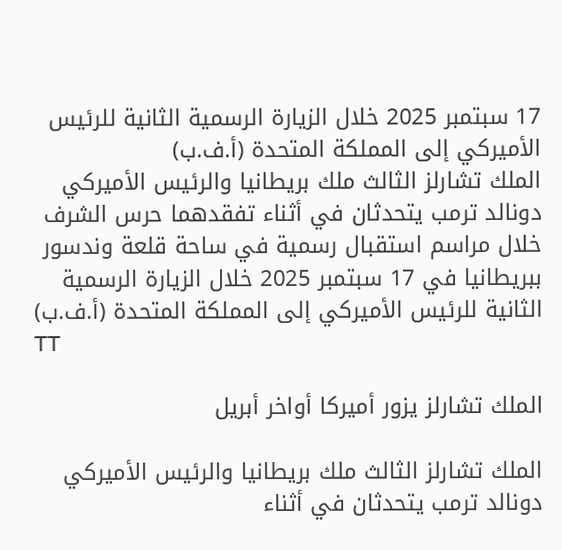17 سبتمبر 2025 خلال الزيارة الرسمية الثانية للرئيس الأميركي إلى المملكة المتحدة (أ.ف.ب)
الملك تشارلز الثالث ملك بريطانيا والرئيس الأميركي دونالد ترمب يتحدثان في أثناء تفقدهما حرس الشرف خلال مراسم استقبال رسمية في ساحة قلعة وندسور ببريطانيا في 17 سبتمبر 2025 خلال الزيارة الرسمية الثانية للرئيس الأميركي إلى المملكة المتحدة (أ.ف.ب)
TT

الملك تشارلز يزور أميركا أواخر أبريل

الملك تشارلز الثالث ملك بريطانيا والرئيس الأميركي دونالد ترمب يتحدثان في أثناء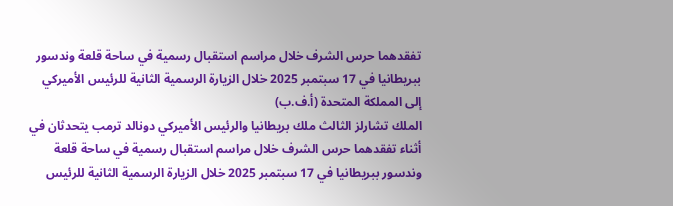تفقدهما حرس الشرف خلال مراسم استقبال رسمية في ساحة قلعة وندسور ببريطانيا في 17 سبتمبر 2025 خلال الزيارة الرسمية الثانية للرئيس الأميركي إلى المملكة المتحدة (أ.ف.ب)
الملك تشارلز الثالث ملك بريطانيا والرئيس الأميركي دونالد ترمب يتحدثان في أثناء تفقدهما حرس الشرف خلال مراسم استقبال رسمية في ساحة قلعة وندسور ببريطانيا في 17 سبتمبر 2025 خلال الزيارة الرسمية الثانية للرئيس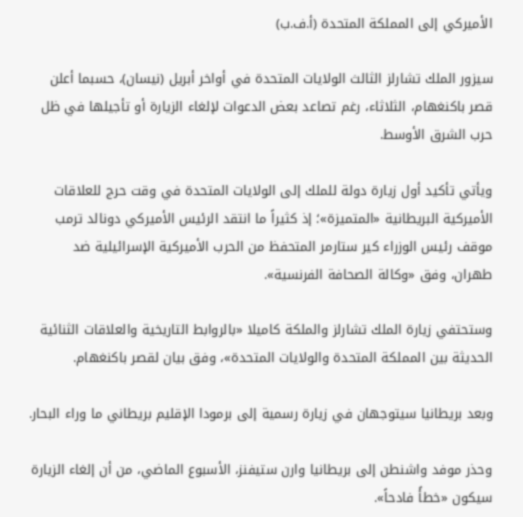الأميركي إلى المملكة المتحدة (أ.ف.ب)

سيزور الملك تشارلز الثالث الولايات المتحدة في أواخر أبريل (نيسان)، حسبما أعلن قصر باكنغهام، الثلاثاء، رغم تصاعد بعض الدعوات لإلغاء الزيارة أو تأجيلها في ظل حرب الشرق الأوسط.

ويأتي تأكيد أول زيارة دولة للملك إلى الولايات المتحدة في وقت حرج للعلاقات الأميركية البريطانية «المتميزة»؛ إذ كثيراً ما انتقد الرئيس الأميركي دونالد ترمب موقف رئيس الوزراء كير ستارمر المتحفظ من الحرب الأميركية الإسرائيلية ضد طهران، وفق «وكالة الصحافة الفرنسية».

وستحتفي زيارة الملك تشارلز والملكة كاميلا «بالروابط التاريخية والعلاقات الثنائية الحديثة بين المملكة المتحدة والولايات المتحدة»، وفق بيان لقصر باكنغهام.

وبعد بريطانيا سيتوجهان في زيارة رسمية إلى برمودا الإقليم بريطاني ما وراء البحار.

وحذر موفد واشنطن إلى بريطانيا وارن ستيفنز، الأسبوع الماضي، من أن إلغاء الزيارة سيكون «خطأً فادحاً».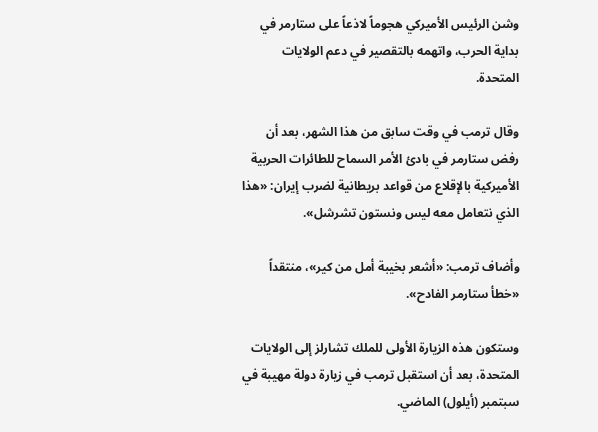وشن الرئيس الأميركي هجوماً لاذعاً على ستارمر في بداية الحرب، واتهمه بالتقصير في دعم الولايات المتحدة.

وقال ترمب في وقت سابق من هذا الشهر، بعد أن رفض ستارمر في بادئ الأمر السماح للطائرات الحربية الأميركية بالإقلاع من قواعد بريطانية لضرب إيران: «هذا الذي نتعامل معه ليس ونستون تشرشل».

وأضاف ترمب: «أشعر بخيبة أمل من كير»، منتقداً «خطأ ستارمر الفادح».

وستكون هذه الزيارة الأولى للملك تشارلز إلى الولايات المتحدة، بعد أن استقبل ترمب في زيارة دولة مهيبة في سبتمبر (أيلول) الماضي.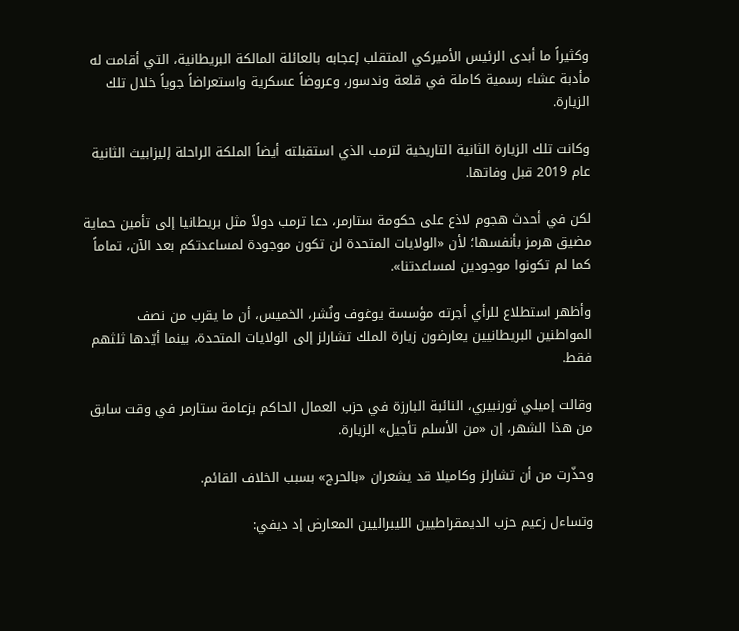وكثيراً ما أبدى الرئيس الأميركي المتقلب إعجابه بالعائلة المالكة البريطانية، التي أقامت له مأدبة عشاء رسمية كاملة في قلعة وندسور، وعروضاً عسكرية واستعراضاً جوياً خلال تلك الزيارة.

وكانت تلك الزيارة الثانية التاريخية لترمب الذي استقبلته أيضاً الملكة الراحلة إليزابيث الثانية عام 2019 قبل وفاتها.

لكن في أحدث هجوم لاذع على حكومة ستارمر، دعا ترمب دولاً مثل بريطانيا إلى تأمين حماية مضيق هرمز بأنفسها؛ لأن «الولايات المتحدة لن تكون موجودة لمساعدتكم بعد الآن، تماماً كما لم تكونوا موجودين لمساعدتنا».

وأظهر استطلاع للرأي أجرته مؤسسة يوغوف ونُشر، الخميس، أن ما يقرب من نصف المواطنين البريطانيين يعارضون زيارة الملك تشارلز إلى الولايات المتحدة، بينما أيّدها ثلثهم فقط.

وقالت إميلي ثورنبيري، النائبة البارزة في حزب العمال الحاكم بزعامة ستارمر في وقت سابق من هذا الشهر، إن «من الأسلم تأجيل» الزيارة.

وحذّرت من أن تشارلز وكاميلا قد يشعران «بالحرج» بسبب الخلاف القائم.

وتساءل زعيم حزب الديمقراطيين الليبراليين المعارض إد ديفي: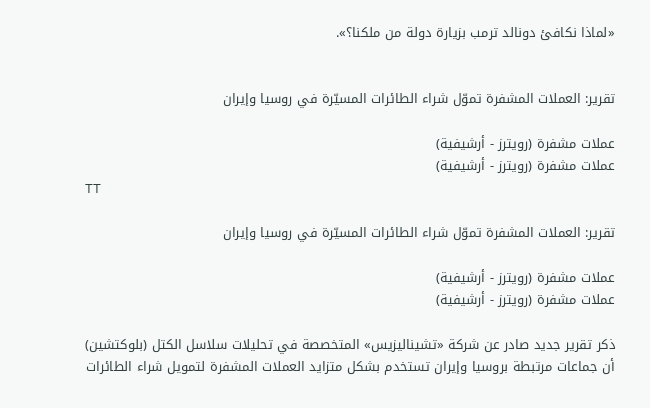«لماذا نكافئ دونالد ترمب بزيارة دولة من ملكنا؟».


تقرير: العملات المشفرة تموّل شراء الطائرات المسيّرة في روسيا وإيران

عملات مشفرة (رويترز - أرشيفية)
عملات مشفرة (رويترز - أرشيفية)
TT

تقرير: العملات المشفرة تموّل شراء الطائرات المسيّرة في روسيا وإيران

عملات مشفرة (رويترز - أرشيفية)
عملات مشفرة (رويترز - أرشيفية)

ذكر تقرير جديد صادر عن شركة «تشيناليزيس» المتخصصة في تحليلات سلاسل الكتل (بلوكتشين) أن جماعات مرتبطة بروسيا وإيران تستخدم بشكل متزايد العملات المشفرة لتمويل شراء الطائرات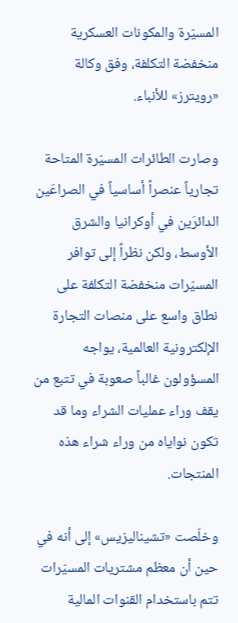المسيّرة والمكونات العسكرية منخفضة التكلفة، وفق وكالة «رويترز» للأنباء.

وصارت الطائرات المسيّرة المتاحة تجارياً عنصراً أساسياً في الصراعَين الدائرَين في أوكرانيا والشرق الأوسط، ولكن نظراً إلى توافر المسيّرات منخفضة التكلفة على نطاق واسع على منصات التجارة الإلكترونية العالمية، يواجه المسؤولون غالباً صعوبة في تتبع من يقف وراء عمليات الشراء وما قد تكون نواياه من وراء شراء هذه المنتجات.

وخلّصت «تشيناليزيس» إلى أنه في حين أن معظم مشتريات المسيّرات تتم باستخدام القنوات المالية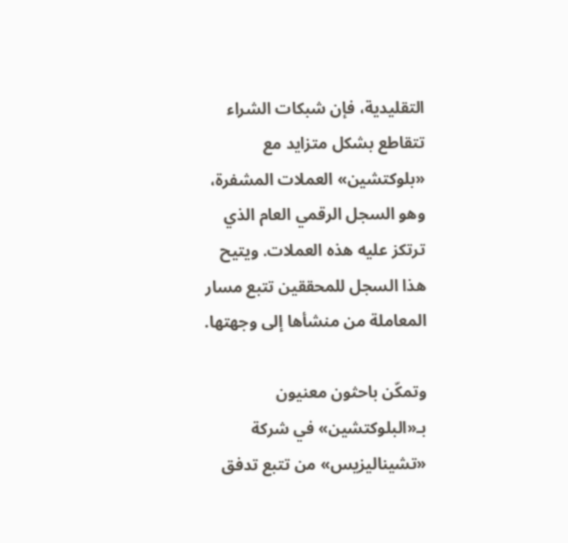التقليدية، فإن شبكات الشراء تتقاطع بشكل متزايد مع «بلوكتشين» العملات المشفرة، وهو السجل الرقمي العام الذي ترتكز عليه هذه العملات. ويتيح هذا السجل للمحققين تتبع مسار المعاملة من منشأها إلى وجهتها.

وتمكّن باحثون معنيون بـ«البلوكتشين» في شركة «تشيناليزيس» من تتبع تدفق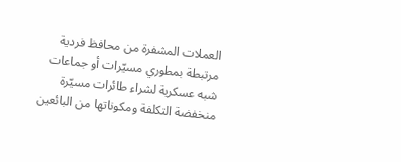العملات المشفرة من محافظ فردية مرتبطة بمطوري مسيّرات أو جماعات شبه عسكرية لشراء طائرات مسيّرة منخفضة التكلفة ومكوناتها من البائعين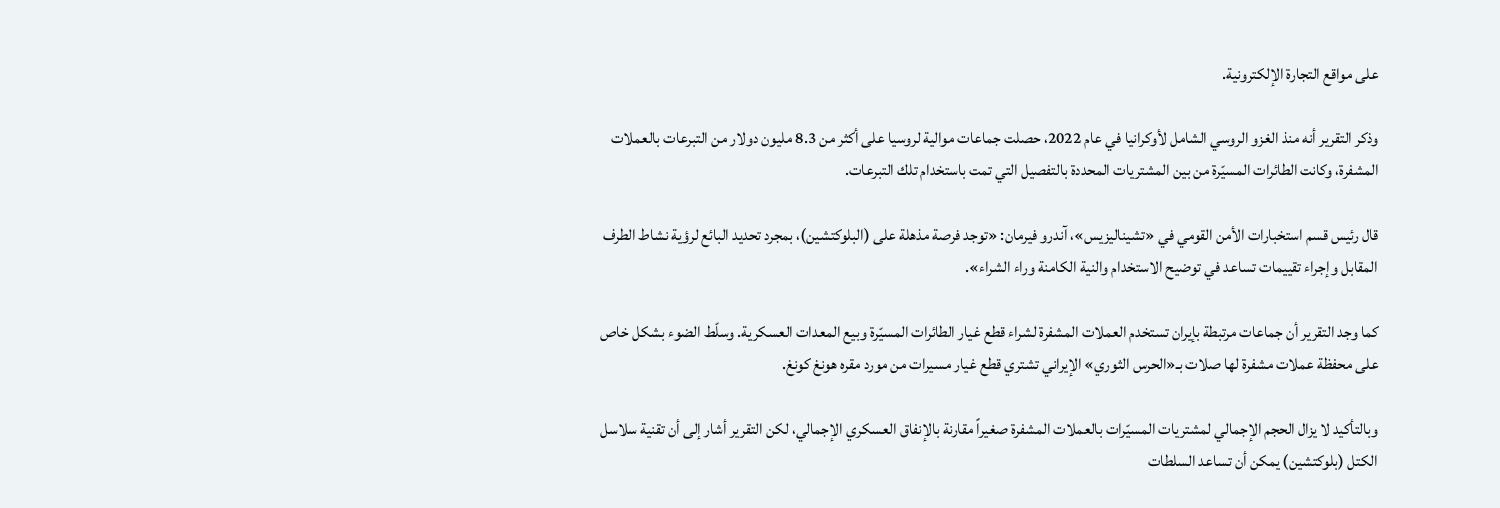على مواقع التجارة الإلكترونية.

وذكر التقرير أنه منذ الغزو الروسي الشامل لأوكرانيا في عام 2022، حصلت جماعات موالية لروسيا على أكثر من 8.3 مليون دولار من التبرعات بالعملات المشفرة، وكانت الطائرات المسيّرة من بين المشتريات المحددة بالتفصيل التي تمت باستخدام تلك التبرعات.

قال رئيس قسم استخبارات الأمن القومي في «تشيناليزيس»، آندرو فيرمان: «توجد فرصة مذهلة على (البلوكتشين)، بمجرد تحديد البائع لرؤية نشاط الطرف المقابل وإجراء تقييمات تساعد في توضيح الاستخدام والنية الكامنة وراء الشراء».

كما وجد التقرير أن جماعات مرتبطة بإيران تستخدم العملات المشفرة لشراء قطع غيار الطائرات المسيّرة وبيع المعدات العسكرية. وسلّط الضوء بشكل خاص على محفظة عملات مشفرة لها صلات بـ«الحرس الثوري» الإيراني تشتري قطع غيار مسيرات من مورد مقره هونغ كونغ.

وبالتأكيد لا يزال الحجم الإجمالي لمشتريات المسيّرات بالعملات المشفرة صغيراً مقارنة بالإنفاق العسكري الإجمالي، لكن التقرير أشار إلى أن تقنية سلاسل الكتل (بلوكتشين) يمكن أن تساعد السلطات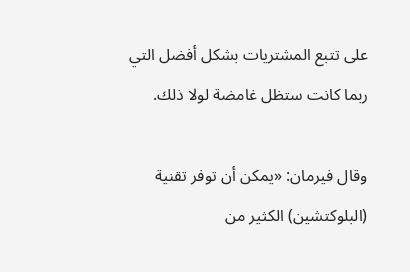على تتبع المشتريات بشكل أفضل التي ربما كانت ستظل غامضة لولا ذلك.

وقال فيرمان: «يمكن أن توفر تقنية (البلوكتشين) الكثير من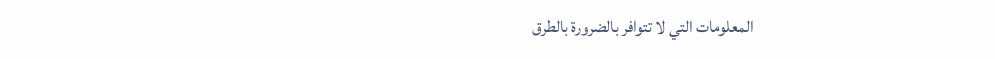المعلومات التي لا تتوافر بالضرورة بالطرق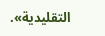التقليدية».